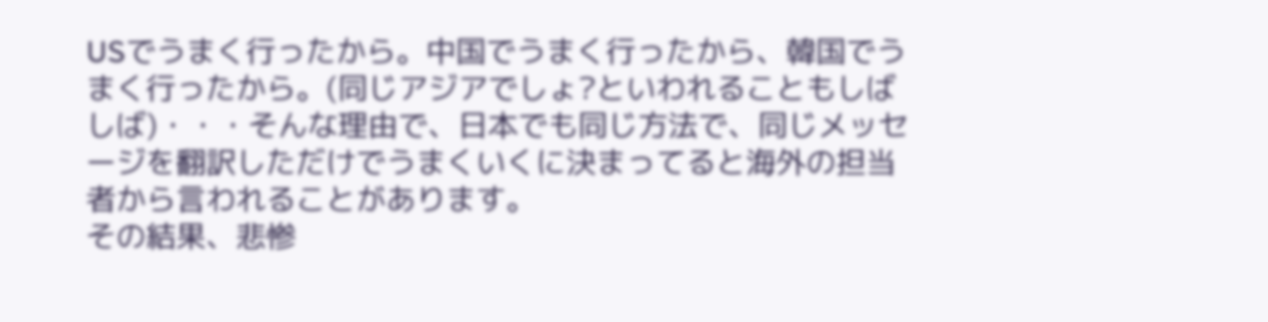USでうまく行ったから。中国でうまく行ったから、韓国でうまく行ったから。(同じアジアでしょ?といわれることもしばしば)・・・そんな理由で、日本でも同じ方法で、同じメッセージを翻訳しただけでうまくいくに決まってると海外の担当者から言われることがあります。
その結果、悲惨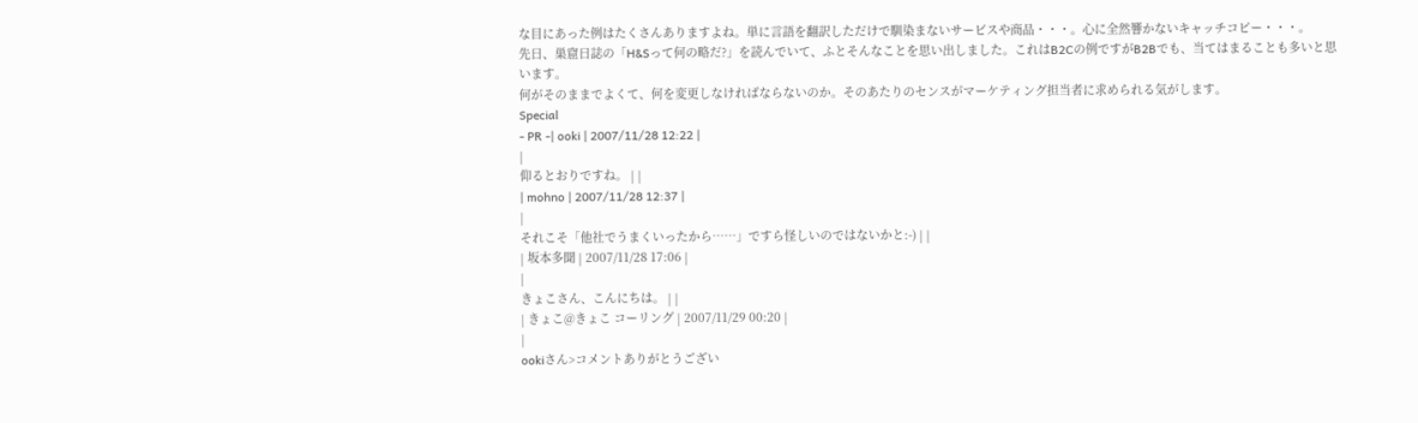な目にあった例はたくさんありますよね。単に言語を翻訳しただけで馴染まないサービスや商品・・・。心に全然響かないキャッチコピー・・・。
先日、巣窟日誌の「H&Sって何の略だ?」を読んでいて、ふとそんなことを思い出しました。これはB2Cの例ですがB2Bでも、当てはまることも多いと思います。
何がそのままでよくて、何を変更しなければならないのか。そのあたりのセンスがマーケティング担当者に求められる気がします。
Special
- PR -| ooki | 2007/11/28 12:22 |
|
仰るとおりですね。 | |
| mohno | 2007/11/28 12:37 |
|
それこそ「他社でうまくいったから……」ですら怪しいのではないかと:-) | |
| 坂本多聞 | 2007/11/28 17:06 |
|
きょこさん、こんにちは。 | |
| きょこ@きょこ コーリング | 2007/11/29 00:20 |
|
ookiさん>コメントありがとうござい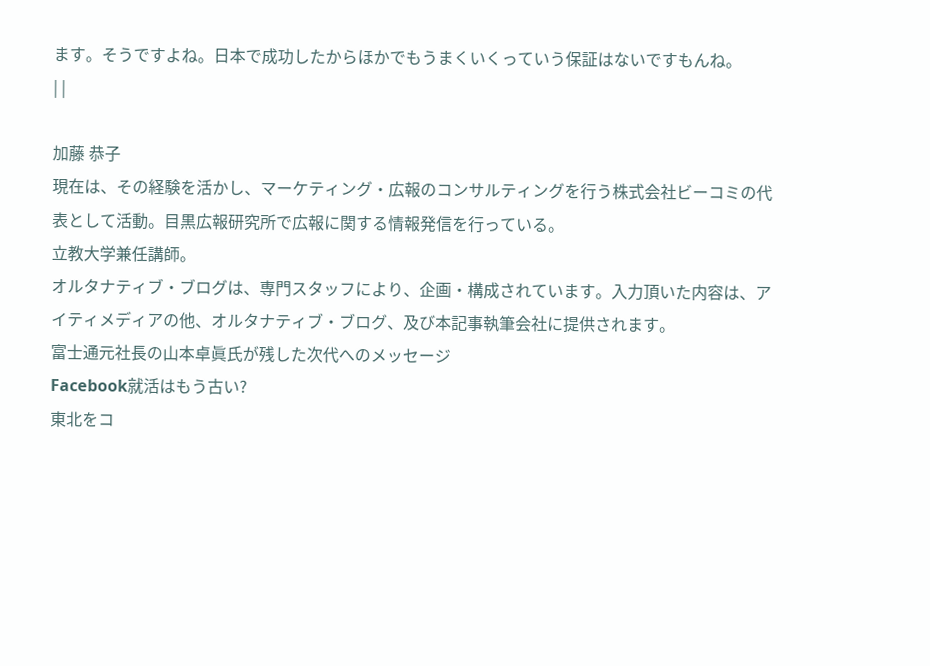ます。そうですよね。日本で成功したからほかでもうまくいくっていう保証はないですもんね。
| |

加藤 恭子
現在は、その経験を活かし、マーケティング・広報のコンサルティングを行う株式会社ビーコミの代表として活動。目黒広報研究所で広報に関する情報発信を行っている。
立教大学兼任講師。
オルタナティブ・ブログは、専門スタッフにより、企画・構成されています。入力頂いた内容は、アイティメディアの他、オルタナティブ・ブログ、及び本記事執筆会社に提供されます。
富士通元社長の山本卓眞氏が残した次代へのメッセージ
Facebook就活はもう古い?
東北をコ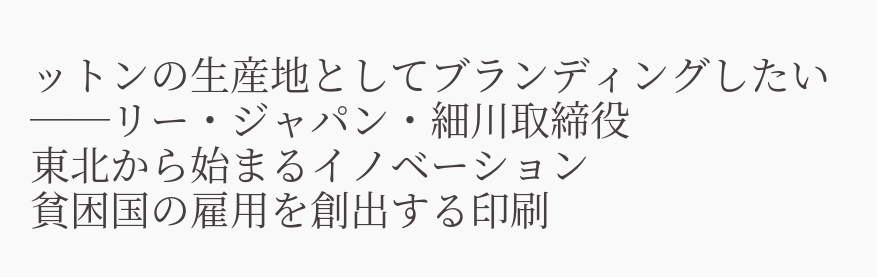ットンの生産地としてブランディングしたい──リー・ジャパン・細川取締役
東北から始まるイノベーション
貧困国の雇用を創出する印刷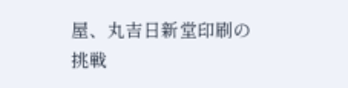屋、丸吉日新堂印刷の挑戦